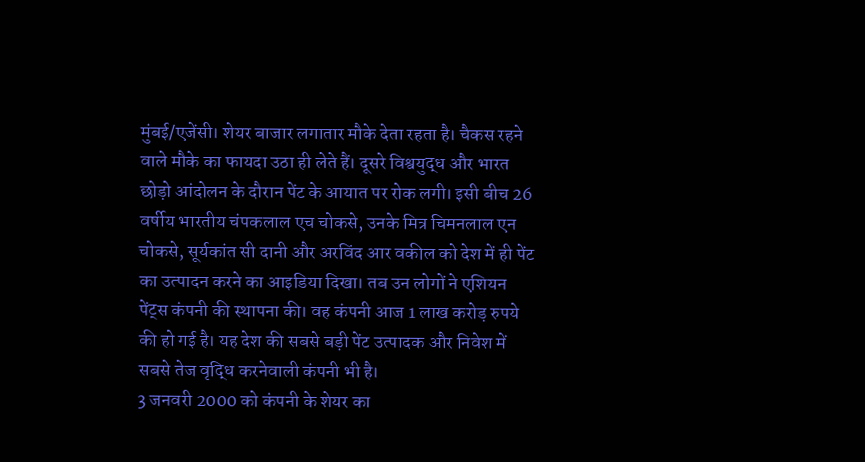मुंबई/एजेंसी। शेयर बाजार लगातार मौके देता रहता है। चैकस रहने वाले मौके का फायदा उठा ही लेते हैं। दूसरे विश्वयुद्ध और भारत छोड़ो आंदोलन के दौरान पेंट के आयात पर रोक लगी। इसी बीच 26 वर्षीय भारतीय चंपकलाल एच चोकसे, उनके मित्र चिमनलाल एन चोकसे, सूर्यकांत सी दानी और अरविंद आर वकील को देश में ही पेंट का उत्पादन करने का आइडिया दिखा। तब उन लोगों ने एशियन पेंट्स कंपनी की स्थापना की। वह कंपनी आज 1 लाख करोड़ रुपये की हो गई है। यह देश की सबसे बड़ी पेंट उत्पादक और निवेश में सबसे तेज वृद्धि करनेवाली कंपनी भी है।
3 जनवरी 2000 को कंपनी के शेयर का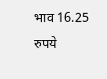भाव 16.25 रुपये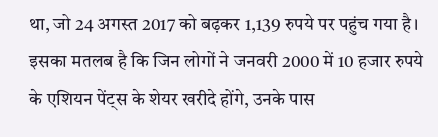था, जो 24 अगस्त 2017 को बढ़कर 1,139 रुपये पर पहुंच गया है। इसका मतलब है कि जिन लोगों ने जनवरी 2000 में 10 हजार रुपये के एशियन पेंट्स के शेयर खरीदे होंगे, उनके पास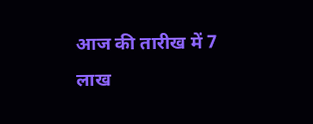आज की तारीख में 7 लाख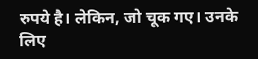रुपये है। लेकिन, जो चूक गए। उनके लिए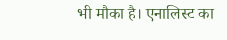भी मौका है। एनालिस्ट का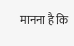मानना है कि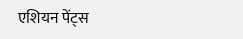एशियन पेंट्स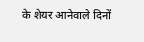के शेयर आनेवाले दिनों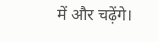में और चढ़ेंगे।